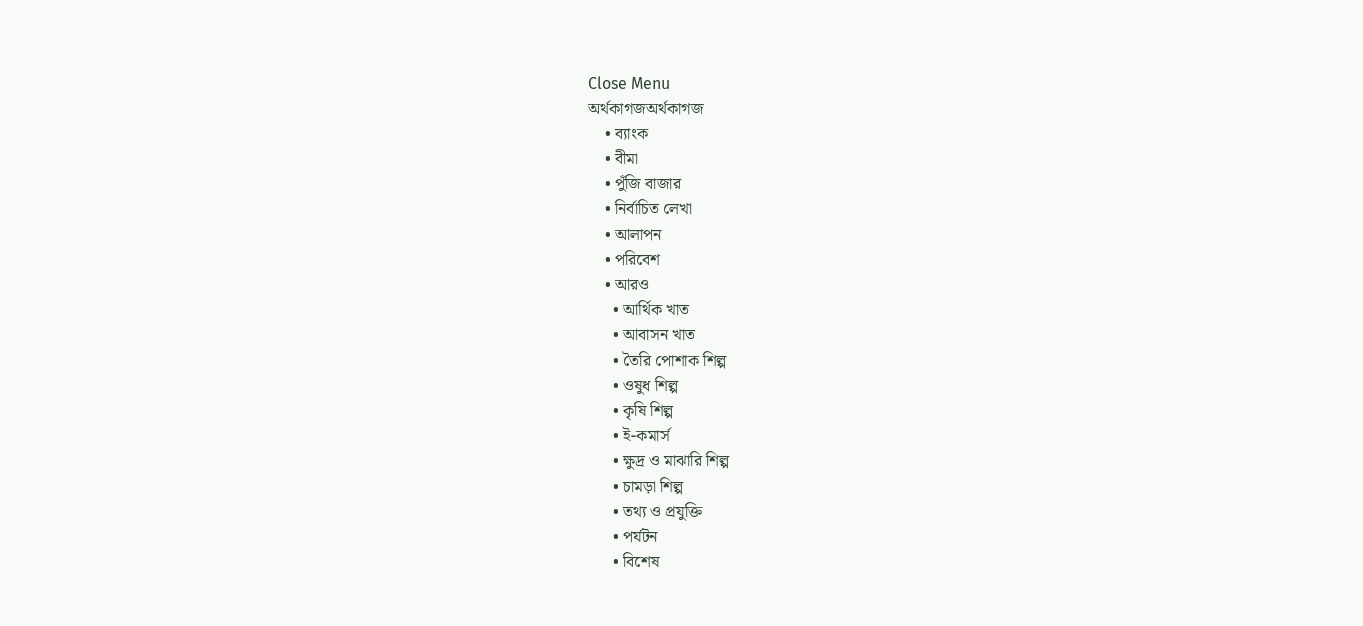Close Menu
অর্থকাগজঅর্থকাগজ
    • ব্যাংক
    • বীমা
    • পুঁজি বাজার
    • নির্বাচিত লেখা
    • আলাপন
    • পরিবেশ
    • আরও
      • আর্থিক খাত
      • আবাসন খাত
      • তৈরি পোশাক শিল্প
      • ওষুধ শিল্প
      • কৃষি শিল্প
      • ই-কমার্স
      • ক্ষুদ্র ও মাঝারি শিল্প
      • চামড়া শিল্প
      • তথ্য ও প্রযুক্তি
      • পর্যটন
      • বিশেষ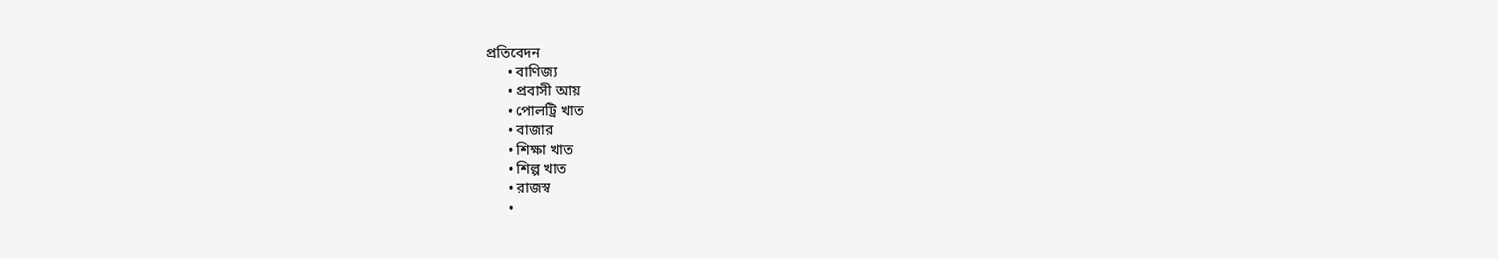প্রতিবেদন
      • বাণিজ্য
      • প্রবাসী আয়
      • পোলট্রি খাত
      • বাজার
      • শিক্ষা খাত
      • শিল্প খাত
      • রাজস্ব
      •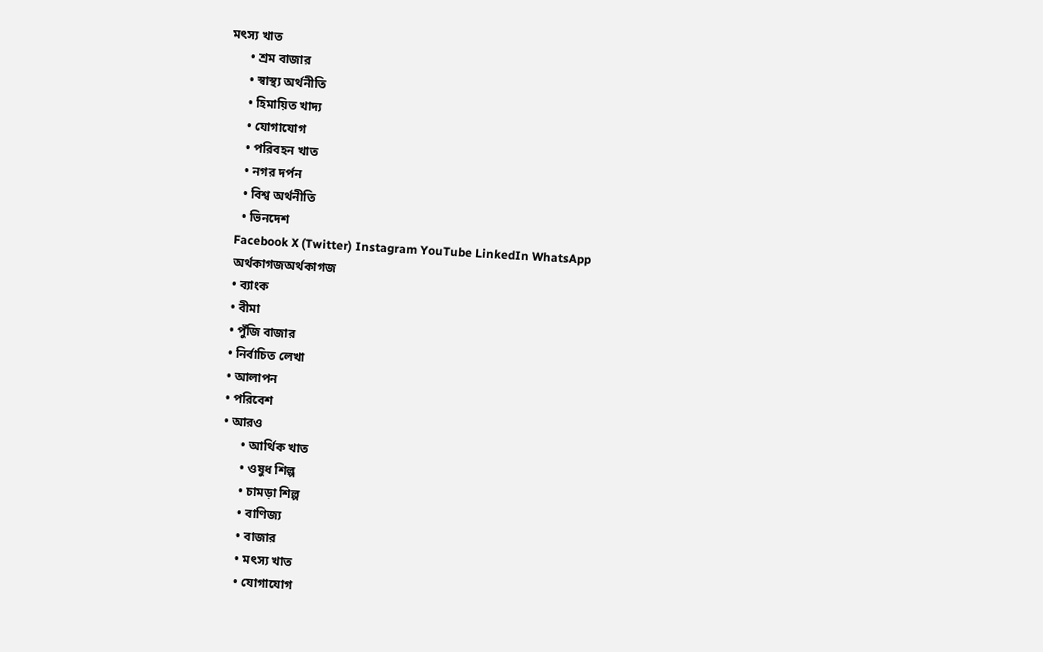মৎস্য খাত
      • শ্রম বাজার
      • স্বাস্থ্য অর্থনীতি
      • হিমায়িত খাদ্য
      • যোগাযোগ
      • পরিবহন খাত
      • নগর দর্পন
      • বিশ্ব অর্থনীতি
      • ভিনদেশ
    Facebook X (Twitter) Instagram YouTube LinkedIn WhatsApp
    অর্থকাগজঅর্থকাগজ
    • ব্যাংক
    • বীমা
    • পুঁজি বাজার
    • নির্বাচিত লেখা
    • আলাপন
    • পরিবেশ
    • আরও
          • আর্থিক খাত
          • ওষুধ শিল্প
          • চামড়া শিল্প
          • বাণিজ্য
          • বাজার
          • মৎস্য খাত
          • যোগাযোগ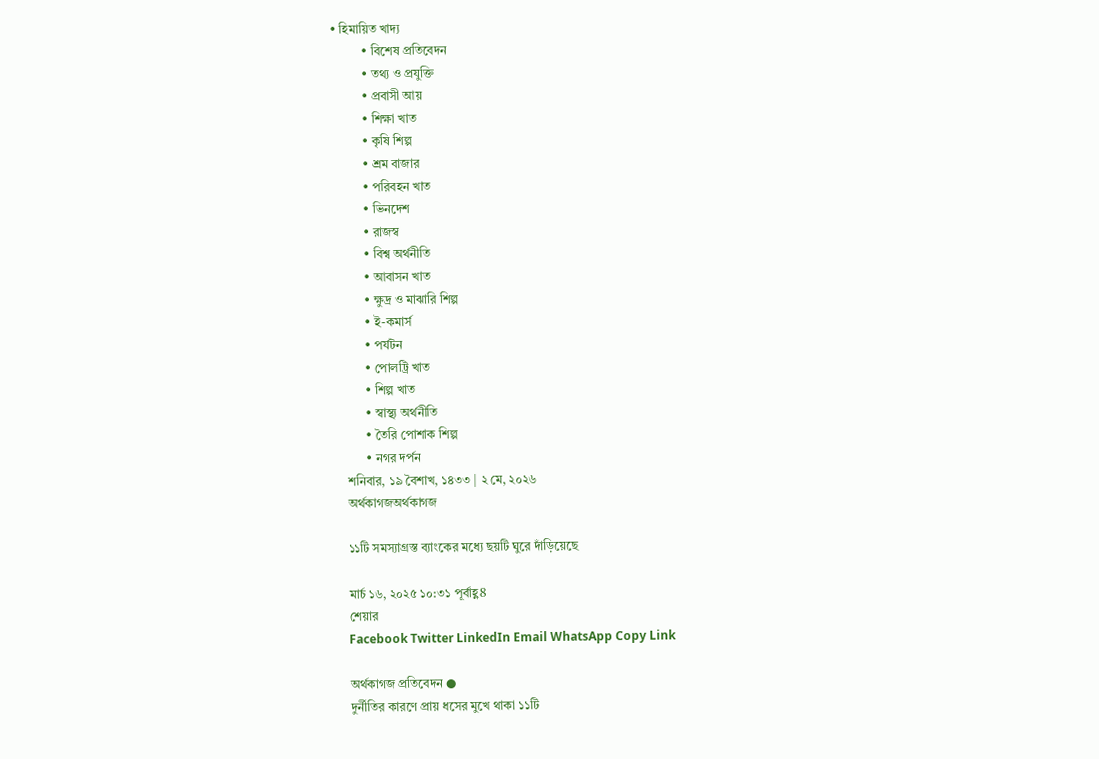• হিমায়িত খাদ্য
          • বিশেষ প্রতিবেদন
          • তথ্য ও প্রযুক্তি
          • প্রবাসী আয়
          • শিক্ষা খাত
          • কৃষি শিল্প
          • শ্রম বাজার
          • পরিবহন খাত
          • ভিনদেশ
          • রাজস্ব
          • বিশ্ব অর্থনীতি
          • আবাসন খাত
          • ক্ষুদ্র ও মাঝারি শিল্প
          • ই-কমার্স
          • পর্যটন
          • পোলট্রি খাত
          • শিল্প খাত
          • স্বাস্থ্য অর্থনীতি
          • তৈরি পোশাক শিল্প
          • নগর দর্পন
    শনিবার, ১৯ বৈশাখ, ১৪৩৩ | ২ মে, ২০২৬
    অর্থকাগজঅর্থকাগজ

    ১১টি সমস্যাগ্রস্ত ব্যাংকের মধ্যে ছয়টি ঘুরে দাঁড়িয়েছে

    মার্চ ১৬, ২০২৫ ১০:৩১ পূর্বাহ্ণ8
    শেয়ার
    Facebook Twitter LinkedIn Email WhatsApp Copy Link

    অর্থকাগজ প্রতিবেদন ●
    দুর্নীতির কারণে প্রায় ধসের মুখে থাকা ১১টি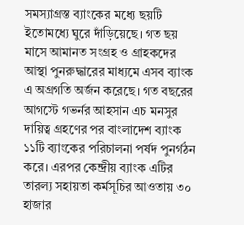সমস্যাগ্রস্ত ব্যাংকের মধ্যে ছয়টি ইতোমধ্যে ঘুরে দাঁড়িয়েছে। গত ছয় মাসে আমানত সংগ্রহ ও গ্রাহকদের আস্থা পুনরুদ্ধারের মাধ্যমে এসব ব্যাংক এ অগ্রগতি অর্জন করেছে। গত বছরের আগস্টে গভর্নর আহসান এচ মনসুর দায়িত্ব গ্রহণের পর বাংলাদেশ ব্যাংক ১১টি ব্যাংকের পরিচালনা পর্ষদ পুনর্গঠন করে। এরপর কেন্দ্রীয় ব্যাংক এটির তারল্য সহায়তা কর্মসূচির আওতায় ৩০ হাজার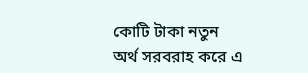কোটি টাকা নতুন অর্থ সরবরাহ করে এ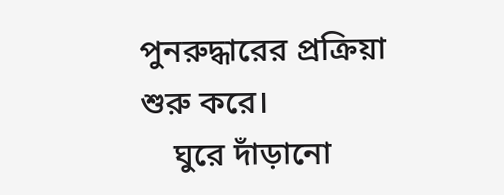পুনরুদ্ধারের প্রক্রিয়া শুরু করে।
    ঘুরে দাঁড়ানো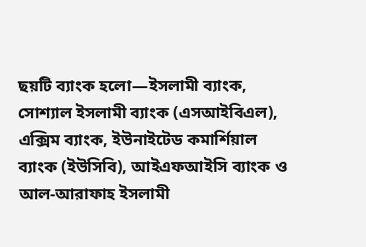ছয়টি ব্যাংক হলো—ইসলামী ব্যাংক, সোশ্যাল ইসলামী ব্যাংক (এসআইবিএল), এক্সিম ব্যাংক, ইউনাইটেড কমার্শিয়াল ব্যাংক (ইউসিবি), আইএফআইসি ব্যাংক ও আল-আরাফাহ ইসলামী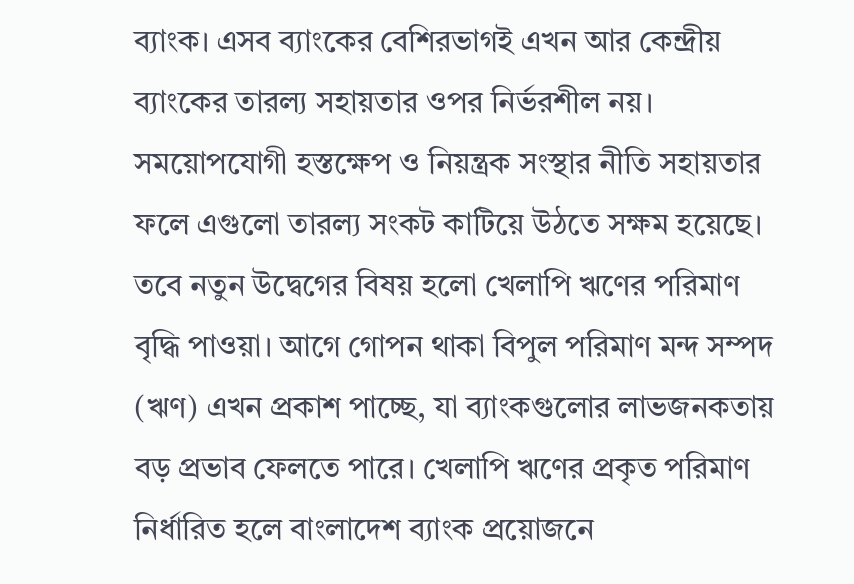ব্যাংক। এসব ব্যাংকের বেশিরভাগই এখন আর কেন্দ্রীয় ব্যাংকের তারল্য সহায়তার ওপর নির্ভরশীল নয়। সময়োপযোগী হস্তক্ষেপ ও নিয়ন্ত্রক সংস্থার নীতি সহায়তার ফলে এগুলো তারল্য সংকট কাটিয়ে উঠতে সক্ষম হয়েছে। তবে নতুন উদ্বেগের বিষয় হলো খেলাপি ঋণের পরিমাণ বৃদ্ধি পাওয়া। আগে গোপন থাকা বিপুল পরিমাণ মন্দ সম্পদ (ঋণ) এখন প্রকাশ পাচ্ছে, যা ব্যাংকগুলোর লাভজনকতায় বড় প্রভাব ফেলতে পারে। খেলাপি ঋণের প্রকৃত পরিমাণ নির্ধারিত হলে বাংলাদেশ ব্যাংক প্রয়োজনে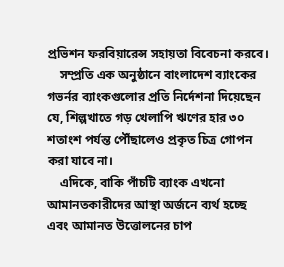প্রভিশন ফরবিয়ারেন্স সহায়তা বিবেচনা করবে।
    সম্প্রতি এক অনুষ্ঠানে বাংলাদেশ ব্যাংকের গভর্নর ব্যাংকগুলোর প্রতি নির্দেশনা দিয়েছেন যে, শিল্পখাতে গড় খেলাপি ঋণের হার ৩০ শতাংশ পর্যন্ত পৌঁছালেও প্রকৃত চিত্র গোপন করা যাবে না।
    এদিকে, বাকি পাঁচটি ব্যাংক এখনো আমানতকারীদের আস্থা অর্জনে ব্যর্থ হচ্ছে এবং আমানত উত্তোলনের চাপ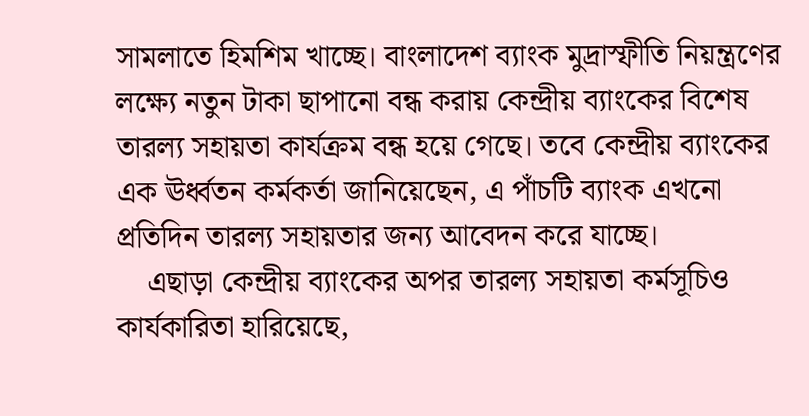সামলাতে হিমশিম খাচ্ছে। বাংলাদেশ ব্যাংক মুদ্রাস্ফীতি নিয়ন্ত্রণের লক্ষ্যে নতুন টাকা ছাপানো বন্ধ করায় কেন্দ্রীয় ব্যাংকের বিশেষ তারল্য সহায়তা কার্যক্রম বন্ধ হয়ে গেছে। তবে কেন্দ্রীয় ব্যাংকের এক ঊর্ধ্বতন কর্মকর্তা জানিয়েছেন, এ পাঁচটি ব্যাংক এখনো প্রতিদিন তারল্য সহায়তার জন্য আবেদন করে যাচ্ছে।
    এছাড়া কেন্দ্রীয় ব্যাংকের অপর তারল্য সহায়তা কর্মসূচিও কার্যকারিতা হারিয়েছে,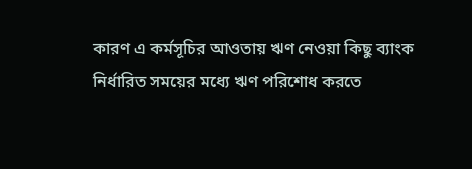কারণ এ কর্মসূচির আওতায় ঋণ নেওয়া কিছু ব্যাংক নির্ধারিত সময়ের মধ্যে ঋণ পরিশোধ করতে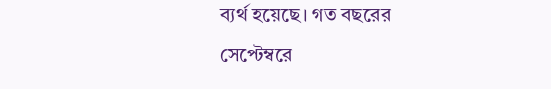ব্যর্থ হয়েছে। গত বছরের সেপ্টেম্বরে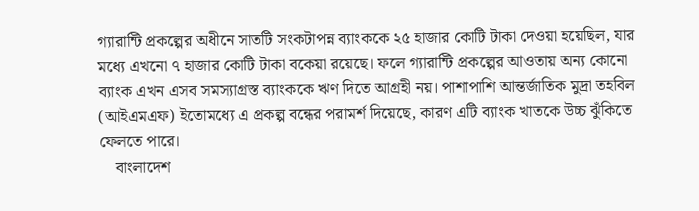গ্যারান্টি প্রকল্পের অধীনে সাতটি সংকটাপন্ন ব্যাংককে ২৫ হাজার কোটি টাকা দেওয়া হয়েছিল, যার মধ্যে এখনো ৭ হাজার কোটি টাকা বকেয়া রয়েছে। ফলে গ্যারান্টি প্রকল্পের আওতায় অন্য কোনো ব্যাংক এখন এসব সমস্যাগ্রস্ত ব্যাংককে ঋণ দিতে আগ্রহী নয়। পাশাপাশি আন্তর্জাতিক মুদ্রা তহবিল (আইএমএফ) ইতোমধ্যে এ প্রকল্প বন্ধের পরামর্শ দিয়েছে, কারণ এটি ব্যাংক খাতকে উচ্চ ঝুঁকিতে ফেলতে পারে।
    বাংলাদেশ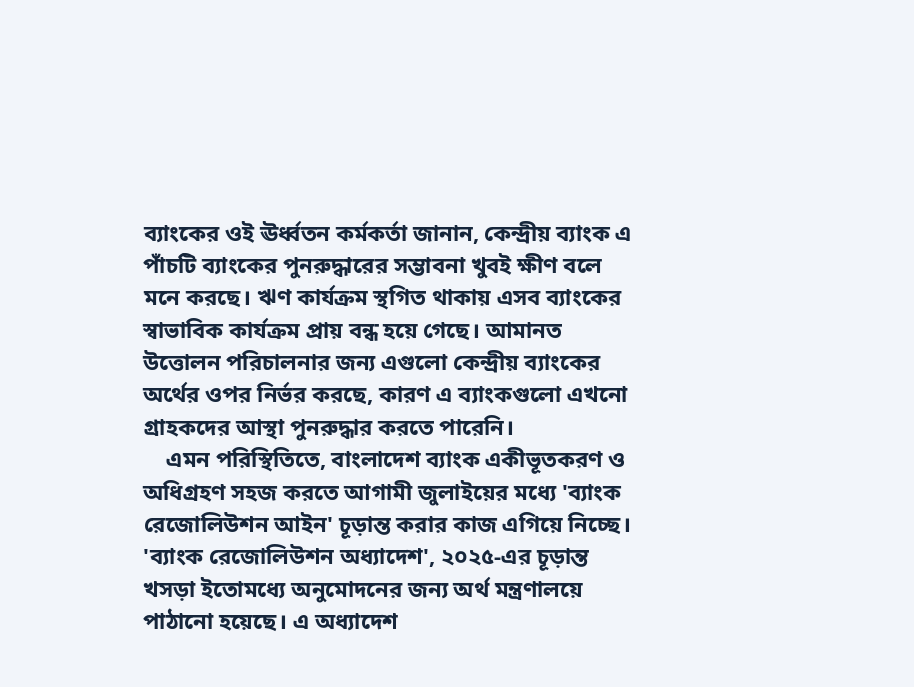ব্যাংকের ওই ঊর্ধ্বতন কর্মকর্তা জানান, কেন্দ্রীয় ব্যাংক এ পাঁচটি ব্যাংকের পুনরুদ্ধারের সম্ভাবনা খুবই ক্ষীণ বলে মনে করছে। ঋণ কার্যক্রম স্থগিত থাকায় এসব ব্যাংকের স্বাভাবিক কার্যক্রম প্রায় বন্ধ হয়ে গেছে। আমানত উত্তোলন পরিচালনার জন্য এগুলো কেন্দ্রীয় ব্যাংকের অর্থের ওপর নির্ভর করছে, কারণ এ ব্যাংকগুলো এখনো গ্রাহকদের আস্থা পুনরুদ্ধার করতে পারেনি।
    এমন পরিস্থিতিতে, বাংলাদেশ ব্যাংক একীভূতকরণ ও অধিগ্রহণ সহজ করতে আগামী জুলাইয়ের মধ্যে 'ব্যাংক রেজোলিউশন আইন' চূড়ান্ত করার কাজ এগিয়ে নিচ্ছে। 'ব্যাংক রেজোলিউশন অধ্যাদেশ', ২০২৫-এর চূড়ান্ত খসড়া ইতোমধ্যে অনুমোদনের জন্য অর্থ মন্ত্রণালয়ে পাঠানো হয়েছে। এ অধ্যাদেশ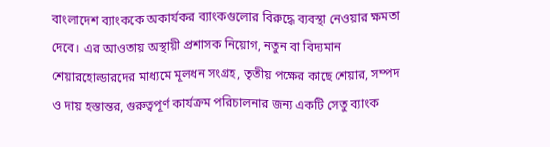বাংলাদেশ ব্যাংককে অকার্যকর ব্যাংকগুলোর বিরুদ্ধে ব্যবস্থা নেওয়ার ক্ষমতা দেবে। এর আওতায় অস্থায়ী প্রশাসক নিয়োগ, নতুন বা বিদ্যমান শেয়ারহোল্ডারদের মাধ্যমে মূলধন সংগ্রহ, তৃতীয় পক্ষের কাছে শেয়ার, সম্পদ ও দায় হস্তান্তর, গুরুত্বপূর্ণ কার্যক্রম পরিচালনার জন্য একটি সেতু ব্যাংক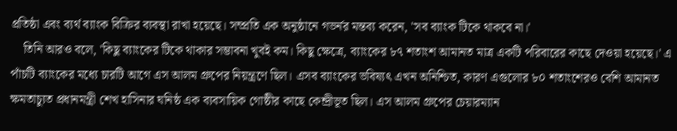প্রতিষ্ঠা এবং ব্যর্থ ব্যাংক বিক্রির ব্যবস্থা রাখা হয়েছে। সম্প্রতি এক অনুষ্ঠানে গভর্নর মন্তব্য করেন, 'সব ব্যাংক টিকে থাকবে না।'
    তিনি আরও বলে, 'কিছু ব্যাংকের টিকে থাকার সম্ভাবনা খুবই কম। কিছু ক্ষেত্রে, ব্যাংকের ৮৭ শতাংশ আমানত মাত্র একটি পরিবারের কাছে দেওয়া হয়েছে।' এ পাঁচটি ব্যাংকের মধ্যে চারটি আগে এস আলম গ্রুপের নিয়ন্ত্রণে ছিল। এসব ব্যাংকের ভবিষ্যৎ এখন অনিশ্চিত, কারণ এগুলোর ৮০ শতাংশেরও বেশি আমানত ক্ষমতাচ্যুত প্রধানমন্ত্রী শেখ হাসিনার ঘনিষ্ঠ এক ব্যবসায়িক গোষ্ঠীর কাছে কেন্দ্রীভূত ছিল। এস আলম গ্রুপের চেয়ারম্যান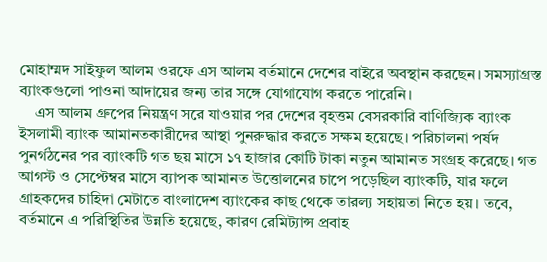মোহাম্মদ সাইফুল আলম ওরফে এস আলম বর্তমানে দেশের বাইরে অবস্থান করছেন। সমস্যাগ্রস্ত ব্যাংকগুলো পাওনা আদায়ের জন্য তার সঙ্গে যোগাযোগ করতে পারেনি।
    এস আলম গ্রুপের নিয়ন্ত্রণ সরে যাওয়ার পর দেশের বৃহত্তম বেসরকারি বাণিজ্যিক ব্যাংক ইসলামী ব্যাংক আমানতকারীদের আস্থা পুনরুদ্ধার করতে সক্ষম হয়েছে। পরিচালনা পর্ষদ পুনর্গঠনের পর ব্যাংকটি গত ছয় মাসে ১৭ হাজার কোটি টাকা নতুন আমানত সংগ্রহ করেছে। গত আগস্ট ও সেপ্টেম্বর মাসে ব্যাপক আমানত উত্তোলনের চাপে পড়েছিল ব্যাংকটি, যার ফলে গ্রাহকদের চাহিদা মেটাতে বাংলাদেশ ব্যাংকের কাছ থেকে তারল্য সহায়তা নিতে হয়। তবে, বর্তমানে এ পরিস্থিতির উন্নতি হয়েছে, কারণ রেমিট্যান্স প্রবাহ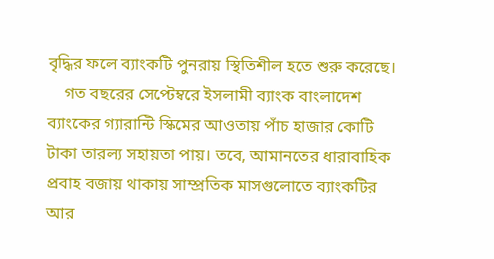বৃদ্ধির ফলে ব্যাংকটি পুনরায় স্থিতিশীল হতে শুরু করেছে।
    গত বছরের সেপ্টেম্বরে ইসলামী ব্যাংক বাংলাদেশ ব্যাংকের গ্যারান্টি স্কিমের আওতায় পাঁচ হাজার কোটি টাকা তারল্য সহায়তা পায়। তবে, আমানতের ধারাবাহিক প্রবাহ বজায় থাকায় সাম্প্রতিক মাসগুলোতে ব্যাংকটির আর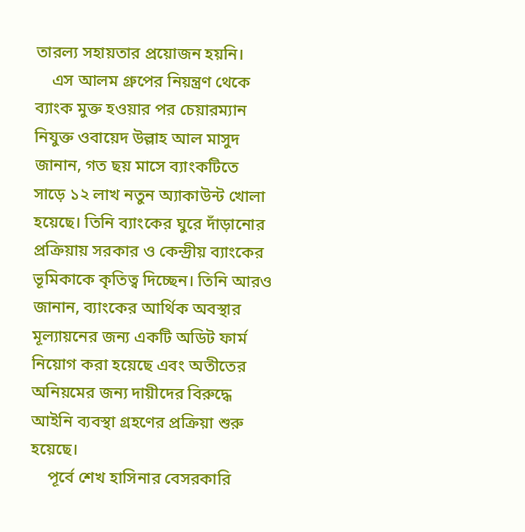তারল্য সহায়তার প্রয়োজন হয়নি।
    এস আলম গ্রুপের নিয়ন্ত্রণ থেকে ব্যাংক মুক্ত হওয়ার পর চেয়ারম্যান নিযুক্ত ওবায়েদ উল্লাহ আল মাসুদ জানান, গত ছয় মাসে ব্যাংকটিতে সাড়ে ১২ লাখ নতুন অ্যাকাউন্ট খোলা হয়েছে। তিনি ব্যাংকের ঘুরে দাঁড়ানোর প্রক্রিয়ায় সরকার ও কেন্দ্রীয় ব্যাংকের ভূমিকাকে কৃতিত্ব দিচ্ছেন। তিনি আরও জানান, ব্যাংকের আর্থিক অবস্থার মূল্যায়নের জন্য একটি অডিট ফার্ম নিয়োগ করা হয়েছে এবং অতীতের অনিয়মের জন্য দায়ীদের বিরুদ্ধে আইনি ব্যবস্থা গ্রহণের প্রক্রিয়া শুরু হয়েছে।
    পূর্বে শেখ হাসিনার বেসরকারি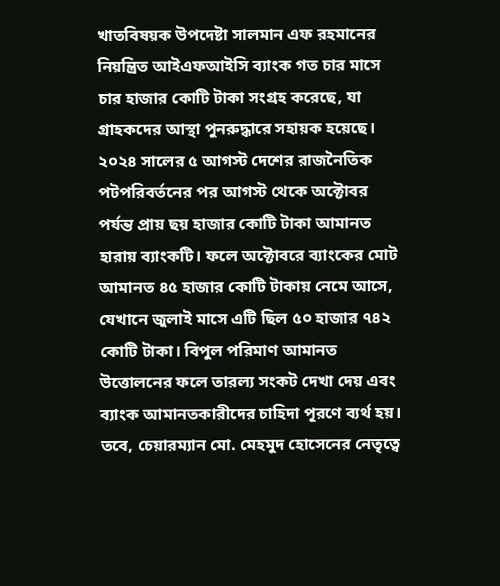খাতবিষয়ক উপদেষ্টা সালমান এফ রহমানের নিয়ন্ত্রিত আইএফআইসি ব্যাংক গত চার মাসে চার হাজার কোটি টাকা সংগ্রহ করেছে, যা গ্রাহকদের আস্থা পুনরুদ্ধারে সহায়ক হয়েছে। ২০২৪ সালের ৫ আগস্ট দেশের রাজনৈতিক পটপরিবর্তনের পর আগস্ট থেকে অক্টোবর পর্যন্ত প্রায় ছয় হাজার কোটি টাকা আমানত হারায় ব্যাংকটি। ফলে অক্টোবরে ব্যাংকের মোট আমানত ৪৫ হাজার কোটি টাকায় নেমে আসে, যেখানে জুলাই মাসে এটি ছিল ৫০ হাজার ৭৪২ কোটি টাকা। বিপুল পরিমাণ আমানত উত্তোলনের ফলে তারল্য সংকট দেখা দেয় এবং ব্যাংক আমানতকারীদের চাহিদা পূরণে ব্যর্থ হয়। তবে, চেয়ারম্যান মো. মেহমুদ হোসেনের নেতৃত্বে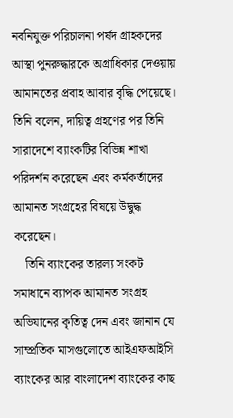নবনিযুক্ত পরিচালনা পর্ষদ গ্রাহকদের আস্থা পুনরুদ্ধারকে অগ্রাধিকার দেওয়ায় আমানতের প্রবাহ আবার বৃদ্ধি পেয়েছে। তিনি বলেন, দায়িত্ব গ্রহণের পর তিনি সারাদেশে ব্যাংকটির বিভিন্ন শাখা পরিদর্শন করেছেন এবং কর্মকর্তাদের আমানত সংগ্রহের বিষয়ে উদ্বুদ্ধ করেছেন।
    তিনি ব্যাংকের তারল্য সংকট সমাধানে ব্যাপক আমানত সংগ্রহ অভিযানের কৃতিত্ব দেন এবং জানান যে সাম্প্রতিক মাসগুলোতে আইএফআইসি ব্যাংকের আর বাংলাদেশ ব্যাংকের কাছ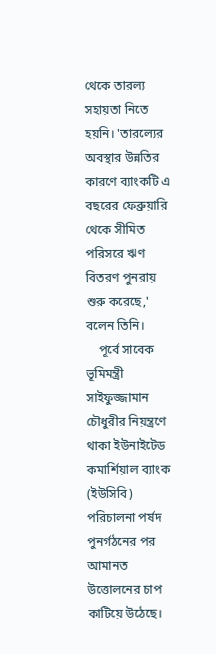থেকে তারল্য সহায়তা নিতে হয়নি। 'তারল্যের অবস্থার উন্নতির কারণে ব্যাংকটি এ বছরের ফেব্রুয়ারি থেকে সীমিত পরিসরে ঋণ বিতরণ পুনরায় শুরু করেছে,' বলেন তিনি।
    পূর্বে সাবেক ভূমিমন্ত্রী সাইফুজ্জামান চৌধুরীর নিয়ন্ত্রণে থাকা ইউনাইটেড কমার্শিয়াল ব্যাংক (ইউসিবি) পরিচালনা পর্ষদ পুনর্গঠনের পর আমানত উত্তোলনের চাপ কাটিয়ে উঠেছে।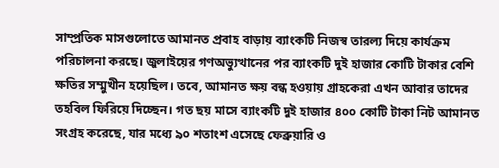সাম্প্রতিক মাসগুলোতে আমানত প্রবাহ বাড়ায় ব্যাংকটি নিজস্ব তারল্য দিয়ে কার্যক্রম পরিচালনা করছে। জুলাইয়ের গণঅভ্যুত্থানের পর ব্যাংকটি দুই হাজার কোটি টাকার বেশি ক্ষতির সম্মুখীন হয়েছিল। তবে, আমানত ক্ষয় বন্ধ হওয়ায় গ্রাহকেরা এখন আবার তাদের তহবিল ফিরিয়ে দিচ্ছেন। গত ছয় মাসে ব্যাংকটি দুই হাজার ৪০০ কোটি টাকা নিট আমানত সংগ্রহ করেছে, যার মধ্যে ৯০ শতাংশ এসেছে ফেব্রুয়ারি ও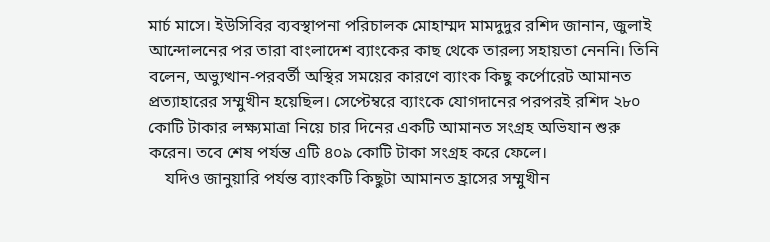মার্চ মাসে। ইউসিবির ব্যবস্থাপনা পরিচালক মোহাম্মদ মামদুদুর রশিদ জানান, জুলাই আন্দোলনের পর তারা বাংলাদেশ ব্যাংকের কাছ থেকে তারল্য সহায়তা নেননি। তিনি বলেন, অভ্যুত্থান-পরবর্তী অস্থির সময়ের কারণে ব্যাংক কিছু কর্পোরেট আমানত প্রত্যাহারের সম্মুখীন হয়েছিল। সেপ্টেম্বরে ব্যাংকে যোগদানের পরপরই রশিদ ২৮০ কোটি টাকার লক্ষ্যমাত্রা নিয়ে চার দিনের একটি আমানত সংগ্রহ অভিযান শুরু করেন। তবে শেষ পর্যন্ত এটি ৪০৯ কোটি টাকা সংগ্রহ করে ফেলে।
    যদিও জানুয়ারি পর্যন্ত ব্যাংকটি কিছুটা আমানত হ্রাসের সম্মুখীন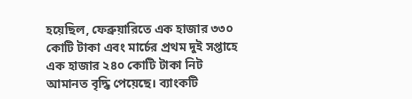হয়েছিল, ফেব্রুয়ারিতে এক হাজার ৩৩০ কোটি টাকা এবং মার্চের প্রথম দুই সপ্তাহে এক হাজার ২৪০ কোটি টাকা নিট আমানত বৃদ্ধি পেয়েছে। ব্যাংকটি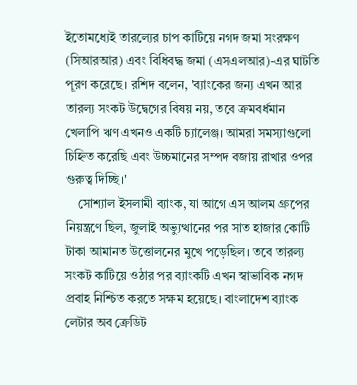ইতোমধ্যেই তারল্যের চাপ কাটিয়ে নগদ জমা সংরক্ষণ (সিআরআর) এবং বিধিবদ্ধ জমা (এসএলআর)-এর ঘাটতি পূরণ করেছে। রশিদ বলেন, 'ব্যাংকের জন্য এখন আর তারল্য সংকট উদ্বেগের বিষয় নয়, তবে ক্রমবর্ধমান খেলাপি ঋণ এখনও একটি চ্যালেঞ্জ। আমরা সমস্যাগুলো চিহ্নিত করেছি এবং উচ্চমানের সম্পদ বজায় রাখার ওপর গুরুত্ব দিচ্ছি।'
    সোশ্যাল ইসলামী ব্যাংক, যা আগে এস আলম গ্রুপের নিয়ন্ত্রণে ছিল, জুলাই অভ্যুত্থানের পর সাত হাজার কোটি টাকা আমানত উত্তোলনের মুখে পড়েছিল। তবে তারল্য সংকট কাটিয়ে ওঠার পর ব্যাংকটি এখন স্বাভাবিক নগদ প্রবাহ নিশ্চিত করতে সক্ষম হয়েছে। বাংলাদেশ ব্যাংক লেটার অব ক্রেডিট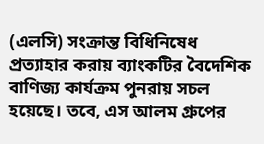(এলসি) সংক্রান্ত বিধিনিষেধ প্রত্যাহার করায় ব্যাংকটির বৈদেশিক বাণিজ্য কার্যক্রম পুনরায় সচল হয়েছে। তবে, এস আলম গ্রুপের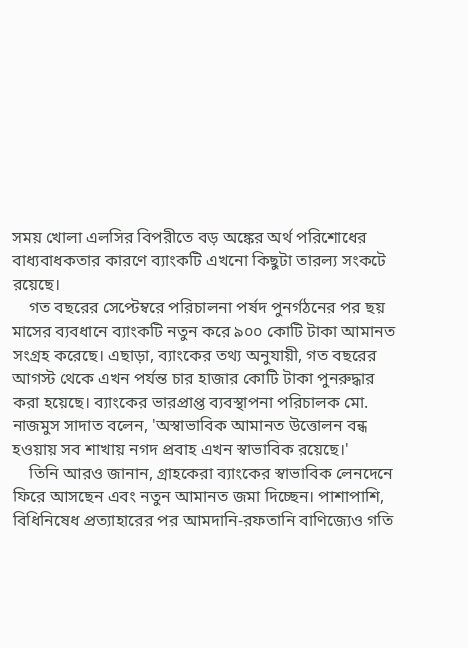সময় খোলা এলসির বিপরীতে বড় অঙ্কের অর্থ পরিশোধের বাধ্যবাধকতার কারণে ব্যাংকটি এখনো কিছুটা তারল্য সংকটে রয়েছে।
    গত বছরের সেপ্টেম্বরে পরিচালনা পর্ষদ পুনর্গঠনের পর ছয় মাসের ব্যবধানে ব্যাংকটি নতুন করে ৯০০ কোটি টাকা আমানত সংগ্রহ করেছে। এছাড়া, ব্যাংকের তথ্য অনুযায়ী, গত বছরের আগস্ট থেকে এখন পর্যন্ত চার হাজার কোটি টাকা পুনরুদ্ধার করা হয়েছে। ব্যাংকের ভারপ্রাপ্ত ব্যবস্থাপনা পরিচালক মো. নাজমুস সাদাত বলেন, 'অস্বাভাবিক আমানত উত্তোলন বন্ধ হওয়ায় সব শাখায় নগদ প্রবাহ এখন স্বাভাবিক রয়েছে।'
    তিনি আরও জানান, গ্রাহকেরা ব্যাংকের স্বাভাবিক লেনদেনে ফিরে আসছেন এবং নতুন আমানত জমা দিচ্ছেন। পাশাপাশি, বিধিনিষেধ প্রত্যাহারের পর আমদানি-রফতানি বাণিজ্যেও গতি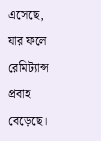এসেছে, যার ফলে রেমিট্যান্স প্রবাহ বেড়েছে।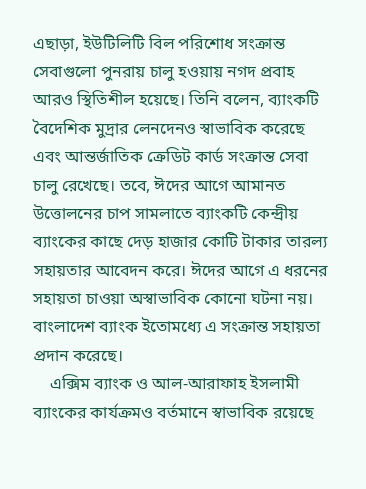এছাড়া, ইউটিলিটি বিল পরিশোধ সংক্রান্ত সেবাগুলো পুনরায় চালু হওয়ায় নগদ প্রবাহ আরও স্থিতিশীল হয়েছে। তিনি বলেন, ব্যাংকটি বৈদেশিক মুদ্রার লেনদেনও স্বাভাবিক করেছে এবং আন্তর্জাতিক ক্রেডিট কার্ড সংক্রান্ত সেবা চালু রেখেছে। তবে, ঈদের আগে আমানত উত্তোলনের চাপ সামলাতে ব্যাংকটি কেন্দ্রীয় ব্যাংকের কাছে দেড় হাজার কোটি টাকার তারল্য সহায়তার আবেদন করে। ঈদের আগে এ ধরনের সহায়তা চাওয়া অস্বাভাবিক কোনো ঘটনা নয়। বাংলাদেশ ব্যাংক ইতোমধ্যে এ সংক্রান্ত সহায়তা প্রদান করেছে।
    এক্সিম ব্যাংক ও আল-আরাফাহ ইসলামী ব্যাংকের কার্যক্রমও বর্তমানে স্বাভাবিক রয়েছে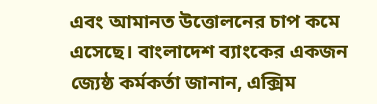এবং আমানত উত্তোলনের চাপ কমে এসেছে। বাংলাদেশ ব্যাংকের একজন জ্যেষ্ঠ কর্মকর্তা জানান, এক্সিম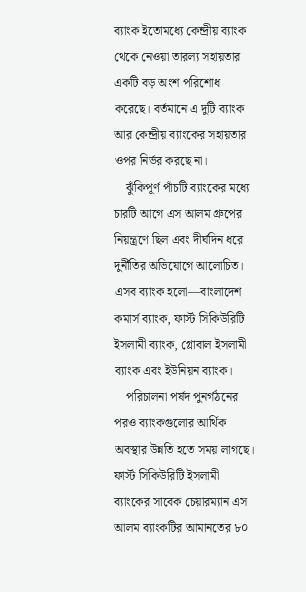ব্যাংক ইতোমধ্যে কেন্দ্রীয় ব্যাংক থেকে নেওয়া তারল্য সহায়তার একটি বড় অংশ পরিশোধ করেছে। বর্তমানে এ দুটি ব্যাংক আর কেন্দ্রীয় ব্যাংকের সহায়তার ওপর নির্ভর করছে না।
    ঝুঁকিপূর্ণ পাঁচটি ব্যাংকের মধ্যে চারটি আগে এস আলম গ্রুপের নিয়ন্ত্রণে ছিল এবং দীর্ঘদিন ধরে দুর্নীতির অভিযোগে আলোচিত। এসব ব্যাংক হলো—বাংলাদেশ কমার্স ব্যাংক, ফার্স্ট সিকিউরিটি ইসলামী ব্যাংক, গ্লোবাল ইসলামী ব্যাংক এবং ইউনিয়ন ব্যাংক।
    পরিচালনা পর্ষদ পুনর্গঠনের পরও ব্যাংকগুলোর আর্থিক অবস্থার উন্নতি হতে সময় লাগছে। ফার্স্ট সিকিউরিটি ইসলামী ব্যাংকের সাবেক চেয়ারম্যান এস আলম ব্যাংকটির আমানতের ৮০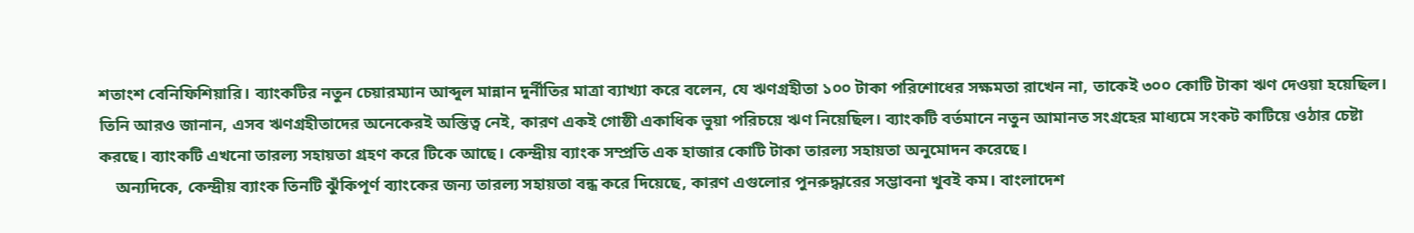শতাংশ বেনিফিশিয়ারি। ব্যাংকটির নতুন চেয়ারম্যান আব্দুল মান্নান দুর্নীতির মাত্রা ব্যাখ্যা করে বলেন, যে ঋণগ্রহীতা ১০০ টাকা পরিশোধের সক্ষমতা রাখেন না, তাকেই ৩০০ কোটি টাকা ঋণ দেওয়া হয়েছিল। তিনি আরও জানান, এসব ঋণগ্রহীতাদের অনেকেরই অস্তিত্ব নেই, কারণ একই গোষ্ঠী একাধিক ভুয়া পরিচয়ে ঋণ নিয়েছিল। ব্যাংকটি বর্তমানে নতুন আমানত সংগ্রহের মাধ্যমে সংকট কাটিয়ে ওঠার চেষ্টা করছে। ব্যাংকটি এখনো তারল্য সহায়তা গ্রহণ করে টিকে আছে। কেন্দ্রীয় ব্যাংক সম্প্রতি এক হাজার কোটি টাকা তারল্য সহায়তা অনুমোদন করেছে।
    অন্যদিকে, কেন্দ্রীয় ব্যাংক তিনটি ঝুঁকিপূর্ণ ব্যাংকের জন্য তারল্য সহায়তা বন্ধ করে দিয়েছে, কারণ এগুলোর পুনরুদ্ধারের সম্ভাবনা খুবই কম। বাংলাদেশ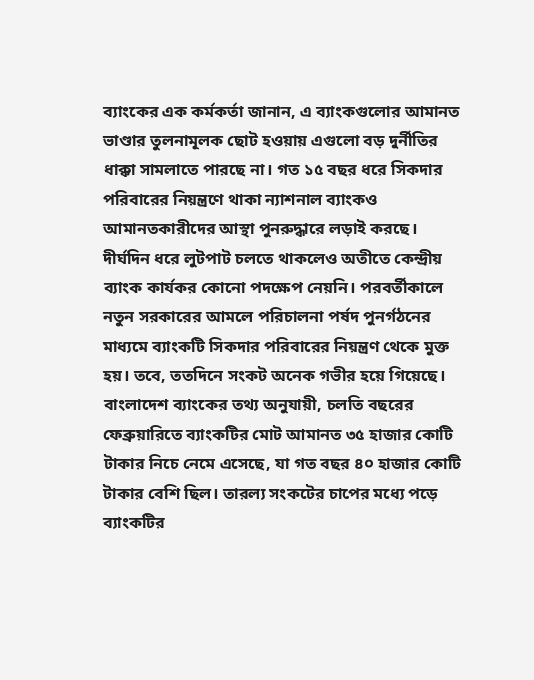ব্যাংকের এক কর্মকর্তা জানান, এ ব্যাংকগুলোর আমানত ভাণ্ডার তুলনামূলক ছোট হওয়ায় এগুলো বড় দুর্নীতির ধাক্কা সামলাতে পারছে না। গত ১৫ বছর ধরে সিকদার পরিবারের নিয়ন্ত্রণে থাকা ন্যাশনাল ব্যাংকও আমানতকারীদের আস্থা পুনরুদ্ধারে লড়াই করছে। দীর্ঘদিন ধরে লুটপাট চলতে থাকলেও অতীতে কেন্দ্রীয় ব্যাংক কার্যকর কোনো পদক্ষেপ নেয়নি। পরবর্তীকালে নতুন সরকারের আমলে পরিচালনা পর্ষদ পুনর্গঠনের মাধ্যমে ব্যাংকটি সিকদার পরিবারের নিয়ন্ত্রণ থেকে মুক্ত হয়। তবে, ততদিনে সংকট অনেক গভীর হয়ে গিয়েছে। বাংলাদেশ ব্যাংকের তথ্য অনুযায়ী, চলতি বছরের ফেব্রুয়ারিতে ব্যাংকটির মোট আমানত ৩৫ হাজার কোটি টাকার নিচে নেমে এসেছে, যা গত বছর ৪০ হাজার কোটি টাকার বেশি ছিল। তারল্য সংকটের চাপের মধ্যে পড়ে ব্যাংকটির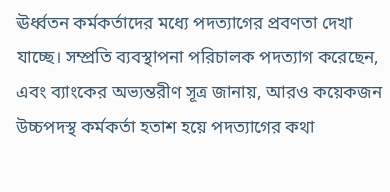ঊর্ধ্বতন কর্মকর্তাদের মধ্যে পদত্যাগের প্রবণতা দেখা যাচ্ছে। সম্প্রতি ব্যবস্থাপনা পরিচালক পদত্যাগ করেছেন, এবং ব্যাংকের অভ্যন্তরীণ সূত্র জানায়, আরও কয়েকজন উচ্চপদস্থ কর্মকর্তা হতাশ হয়ে পদত্যাগের কথা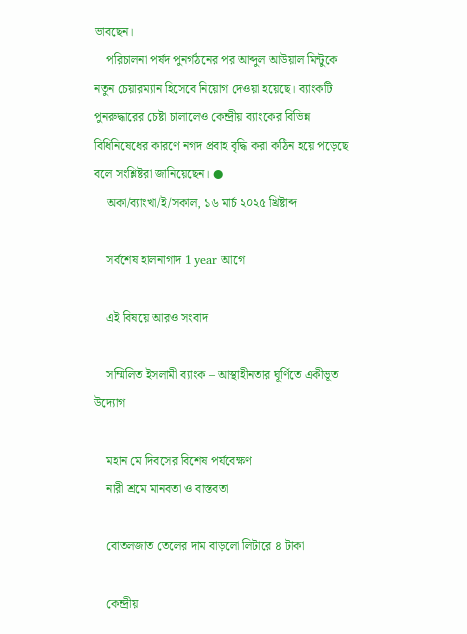ভাবছেন।
    পরিচালনা পর্ষদ পুনর্গঠনের পর আব্দুল আউয়াল মিন্টুকে নতুন চেয়ারম্যান হিসেবে নিয়োগ দেওয়া হয়েছে। ব্যাংকটি পুনরুদ্ধারের চেষ্টা চালালেও কেন্দ্রীয় ব্যাংকের বিভিন্ন বিধিনিষেধের কারণে নগদ প্রবাহ বৃদ্ধি করা কঠিন হয়ে পড়েছে বলে সংশ্লিষ্টরা জানিয়েছেন। ●
    অকা/ব্যাংখা/ই/সকাল, ১৬ মার্চ ২০২৫ খ্রিষ্টাব্দ

    সর্বশেষ হালনাগাদ 1 year আগে

    এই বিষয়ে আরও সংবাদ

    সম্মিলিত ইসলামী ব্যাংক – আস্থাহীনতার ঘূর্ণিতে একীভূত উদ্যোগ

    মহান মে দিবসের বিশেষ পর্যবেক্ষণ
    নারী শ্রমে মানবতা ও বাস্তবতা

    বোতলজাত তেলের দাম বাড়লো লিটারে ৪ টাকা

    কেন্দ্রীয়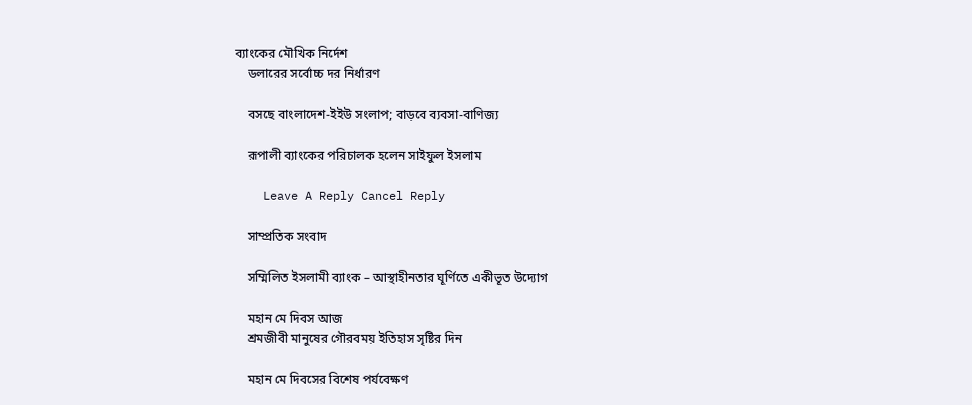ব্যাংকের মৌখিক নির্দেশ
    ডলারের সর্বোচ্চ দর নির্ধারণ

    বসছে বাংলাদেশ-ইইউ সংলাপ; বাড়বে ব্যবসা-বাণিজ্য

    রূপালী ব্যাংকের পরিচালক হলেন সাইফুল ইসলাম

    Leave A Reply Cancel Reply

    সাম্প্রতিক সংবাদ

    সম্মিলিত ইসলামী ব্যাংক – আস্থাহীনতার ঘূর্ণিতে একীভূত উদ্যোগ

    মহান মে দিবস আজ
    শ্রমজীবী মানুষের গৌরবময় ইতিহাস সৃষ্টির দিন

    মহান মে দিবসের বিশেষ পর্যবেক্ষণ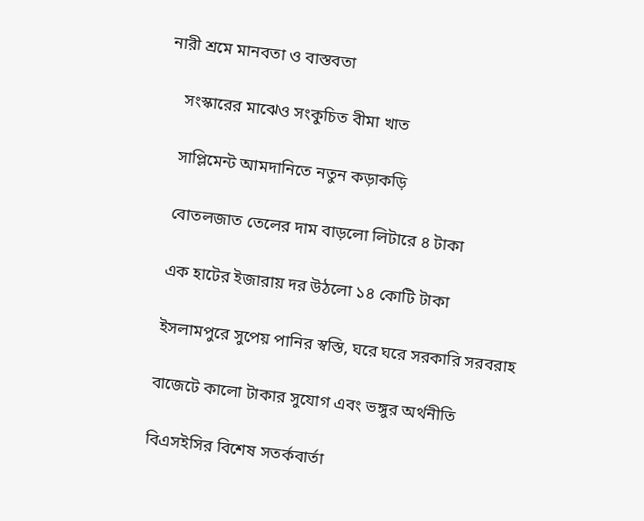নারী শ্রমে মানবতা ও বাস্তবতা

    সংস্কারের মাঝেও সংকুচিত বীমা খাত

    সাপ্লিমেন্ট আমদানিতে নতুন কড়াকড়ি

    বোতলজাত তেলের দাম বাড়লো লিটারে ৪ টাকা

    এক হাটের ইজারায় দর উঠলো ১৪ কোটি টাকা

    ইসলামপুরে সুপেয় পানির স্বস্তি, ঘরে ঘরে সরকারি সরবরাহ

    বাজেটে কালো টাকার সুযোগ এবং ভঙ্গুর অর্থনীতি

    বিএসইসির বিশেষ সতর্কবার্তা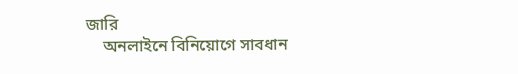জারি
    অনলাইনে বিনিয়োগে সাবধান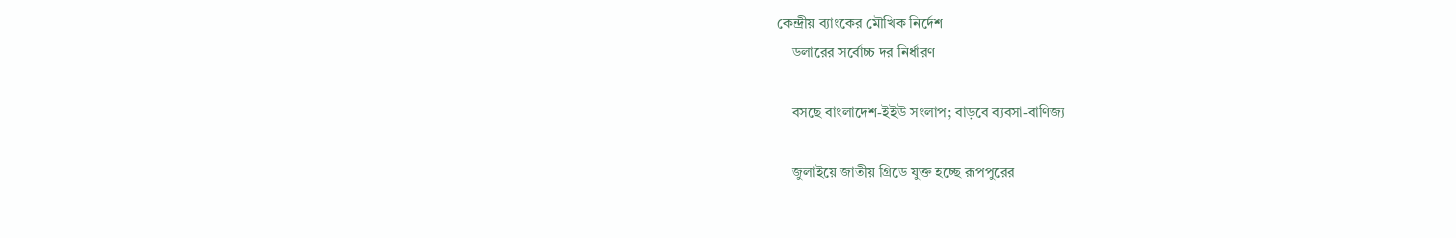কেন্দ্রীয় ব্যাংকের মৌখিক নির্দেশ
    ডলারের সর্বোচ্চ দর নির্ধারণ

    বসছে বাংলাদেশ-ইইউ সংলাপ; বাড়বে ব্যবসা-বাণিজ্য

    জুলাইয়ে জাতীয় গ্রিডে যুক্ত হচ্ছে রূপপুরের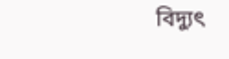বিদ্যুৎ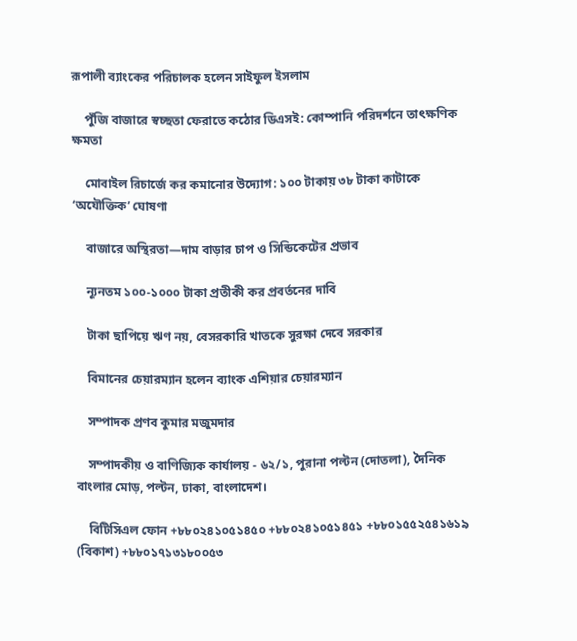রূপালী ব্যাংকের পরিচালক হলেন সাইফুল ইসলাম

    পুঁজি বাজারে স্বচ্ছতা ফেরাতে কঠোর ডিএসই: কোম্পানি পরিদর্শনে তাৎক্ষণিক ক্ষমতা

    মোবাইল রিচার্জে কর কমানোর উদ্যোগ: ১০০ টাকায় ৩৮ টাকা কাটাকে ‘অযৌক্তিক’ ঘোষণা

    বাজারে অস্থিরতা—দাম বাড়ার চাপ ও সিন্ডিকেটের প্রভাব

    ন্যূনতম ১০০-১০০০ টাকা প্রতীকী কর প্রবর্তনের দাবি

    টাকা ছাপিয়ে ঋণ নয়, বেসরকারি খাতকে সুরক্ষা দেবে সরকার

    বিমানের চেয়ারম্যান হলেন ব্যাংক এশিয়ার চেয়ারম্যান

    সম্পাদক প্রণব কুমার মজুমদার

    সম্পাদকীয় ও বাণিজ্যিক কার্যালয় - ৬২/১, পুরানা পল্টন (দোতলা), দৈনিক বাংলার মোড়, পল্টন, ঢাকা, বাংলাদেশ।

    বিটিসিএল ফোন +৮৮০২৪১০৫১৪৫০ +৮৮০২৪১০৫১৪৫১ +৮৮০১৫৫২৫৪১৬১৯ (বিকাশ) +৮৮০১৭১৩১৮০০৫৩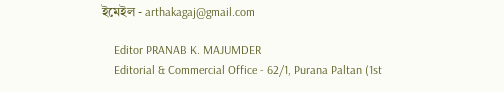ইমেইল - arthakagaj@gmail.com

    Editor PRANAB K. MAJUMDER
    Editorial & Commercial Office - 62/1, Purana Paltan (1st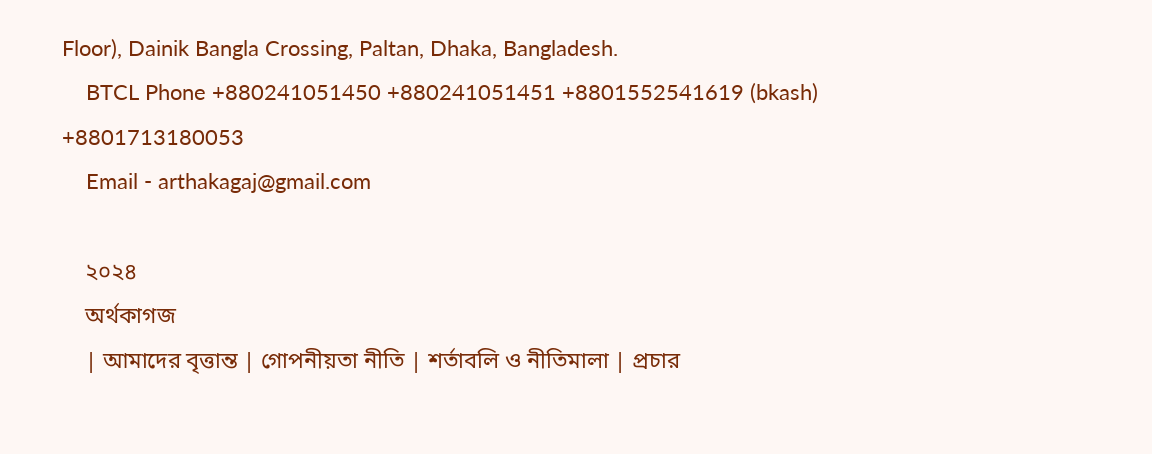Floor), Dainik Bangla Crossing, Paltan, Dhaka, Bangladesh.
    BTCL Phone +880241051450 +880241051451 +8801552541619 (bkash) +8801713180053
    Email - arthakagaj@gmail.com

    ২০২৪
    অর্থকাগজ
    | আমাদের বৃত্তান্ত | গোপনীয়তা নীতি | শর্তাবলি ও নীতিমালা | প্রচার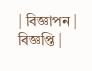| বিজ্ঞাপন | বিজ্ঞপ্তি |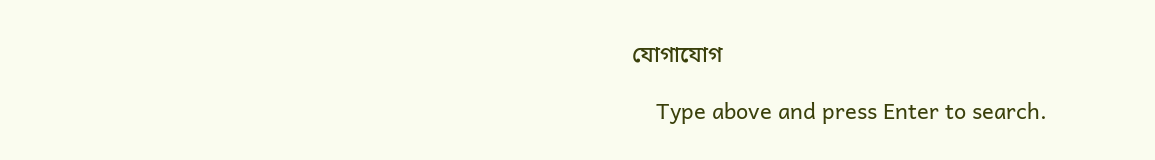যোগাযোগ

    Type above and press Enter to search.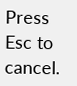Press Esc to cancel.